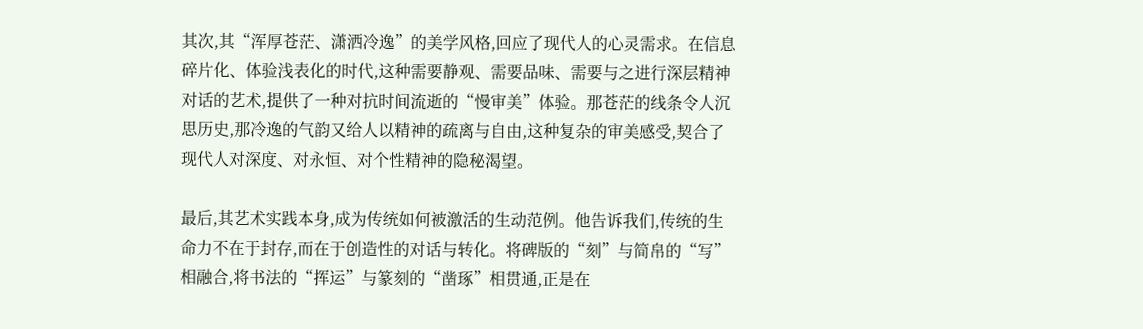其次,其“浑厚苍茫、潇洒冷逸”的美学风格,回应了现代人的心灵需求。在信息碎片化、体验浅表化的时代,这种需要静观、需要品味、需要与之进行深层精神对话的艺术,提供了一种对抗时间流逝的“慢审美”体验。那苍茫的线条令人沉思历史,那冷逸的气韵又给人以精神的疏离与自由,这种复杂的审美感受,契合了现代人对深度、对永恒、对个性精神的隐秘渴望。

最后,其艺术实践本身,成为传统如何被激活的生动范例。他告诉我们,传统的生命力不在于封存,而在于创造性的对话与转化。将碑版的“刻”与简帛的“写”相融合,将书法的“挥运”与篆刻的“凿琢”相贯通,正是在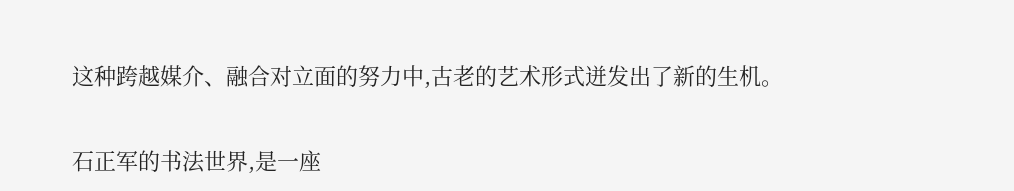这种跨越媒介、融合对立面的努力中,古老的艺术形式迸发出了新的生机。

石正军的书法世界,是一座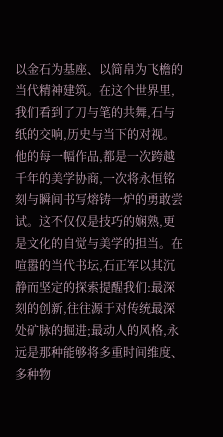以金石为基座、以简帛为飞檐的当代精神建筑。在这个世界里,我们看到了刀与笔的共舞,石与纸的交响,历史与当下的对视。他的每一幅作品,都是一次跨越千年的美学协商,一次将永恒铭刻与瞬间书写熔铸一炉的勇敢尝试。这不仅仅是技巧的娴熟,更是文化的自觉与美学的担当。在喧嚣的当代书坛,石正军以其沉静而坚定的探索提醒我们:最深刻的创新,往往源于对传统最深处矿脉的掘进;最动人的风格,永远是那种能够将多重时间维度、多种物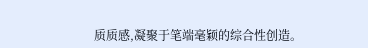质质感,凝聚于笔端毫颖的综合性创造。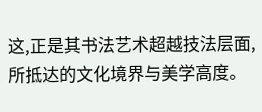这,正是其书法艺术超越技法层面,所抵达的文化境界与美学高度。